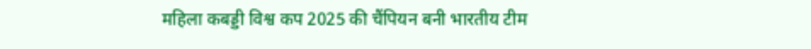महिला कबड्डी विश्व कप 2025 की चैंपियन बनी भारतीय टीम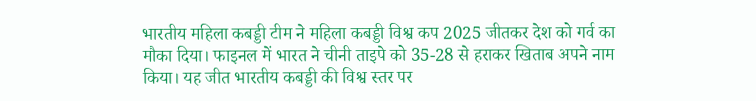भारतीय महिला कबड्डी टीम ने महिला कबड्डी विश्व कप 2025 जीतकर देश को गर्व का मौका दिया। फाइनल में भारत ने चीनी ताइपे को 35-28 से हराकर खिताब अपने नाम किया। यह जीत भारतीय कबड्डी की विश्व स्तर पर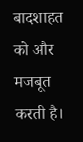बादशाहत को और मजबूत करती है।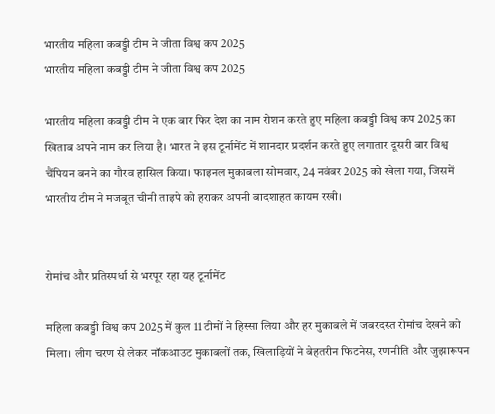भारतीय महिला कबड्डी टीम ने जीता विश्व कप 2025
भारतीय महिला कबड्डी टीम ने जीता विश्व कप 2025

भारतीय महिला कबड्डी टीम ने एक बार फिर देश का नाम रोशन करते हुए महिला कबड्डी विश्व कप 2025 का खिताब अपने नाम कर लिया है। भारत ने इस टूर्नामेंट में शानदार प्रदर्शन करते हुए लगातार दूसरी बार विश्व चैंपियन बनने का गौरव हासिल किया। फाइनल मुकाबला सोमवार, 24 नवंबर 2025 को खेला गया, जिसमें भारतीय टीम ने मजबूत चीनी ताइपे को हराकर अपनी बादशाहत कायम रखी।


रोमांच और प्रतिस्पर्धा से भरपूर रहा यह टूर्नामेंट

महिला कबड्डी विश्व कप 2025 में कुल 11 टीमों ने हिस्सा लिया और हर मुकाबले में जबरदस्त रोमांच देखने को मिला। लीग चरण से लेकर नॉकआउट मुकाबलों तक, खिलाड़ियों ने बेहतरीन फिटनेस, रणनीति और जुझारूपन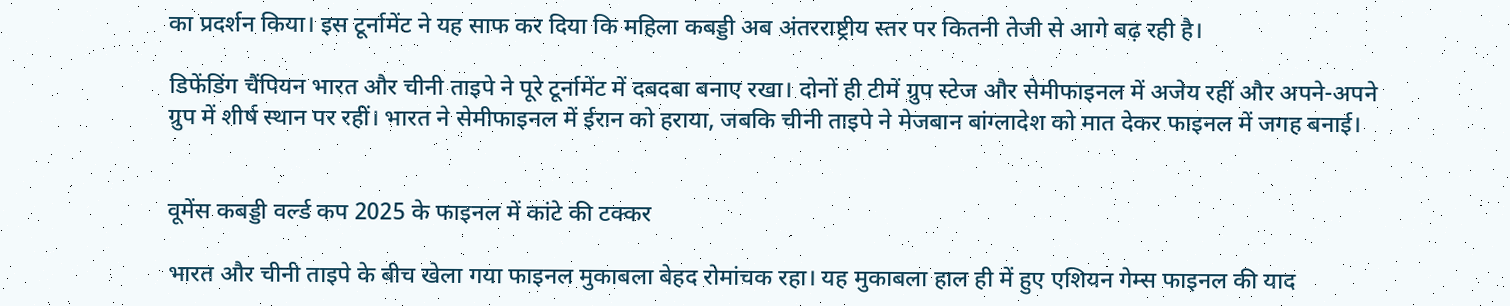का प्रदर्शन किया। इस टूर्नामेंट ने यह साफ कर दिया कि महिला कबड्डी अब अंतरराष्ट्रीय स्तर पर कितनी तेजी से आगे बढ़ रही है।

डिफेंडिंग चैंपियन भारत और चीनी ताइपे ने पूरे टूर्नामेंट में दबदबा बनाए रखा। दोनों ही टीमें ग्रुप स्टेज और सेमीफाइनल में अजेय रहीं और अपने-अपने ग्रुप में शीर्ष स्थान पर रहीं। भारत ने सेमीफाइनल में ईरान को हराया, जबकि चीनी ताइपे ने मेजबान बांग्लादेश को मात देकर फाइनल में जगह बनाई।


वूमेंस कबड्डी वर्ल्ड कप 2025 के फाइनल में कांटे की टक्कर

भारत और चीनी ताइपे के बीच खेला गया फाइनल मुकाबला बेहद रोमांचक रहा। यह मुकाबला हाल ही में हुए एशियन गेम्स फाइनल की याद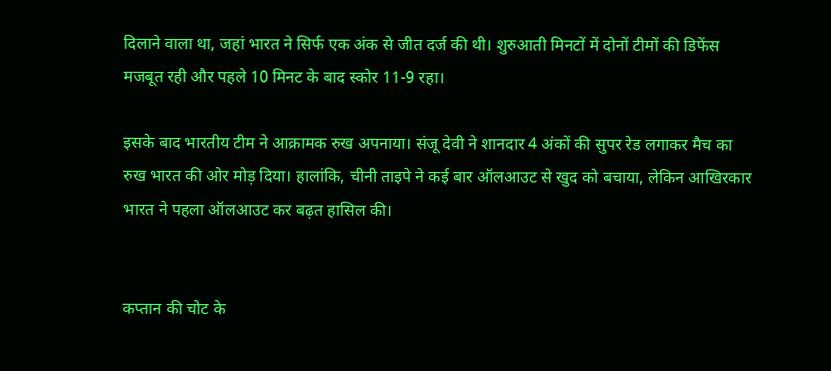दिलाने वाला था, जहां भारत ने सिर्फ एक अंक से जीत दर्ज की थी। शुरुआती मिनटों में दोनों टीमों की डिफेंस मजबूत रही और पहले 10 मिनट के बाद स्कोर 11-9 रहा।

इसके बाद भारतीय टीम ने आक्रामक रुख अपनाया। संजू देवी ने शानदार 4 अंकों की सुपर रेड लगाकर मैच का रुख भारत की ओर मोड़ दिया। हालांकि, चीनी ताइपे ने कई बार ऑलआउट से खुद को बचाया, लेकिन आखिरकार भारत ने पहला ऑलआउट कर बढ़त हासिल की।


कप्तान की चोट के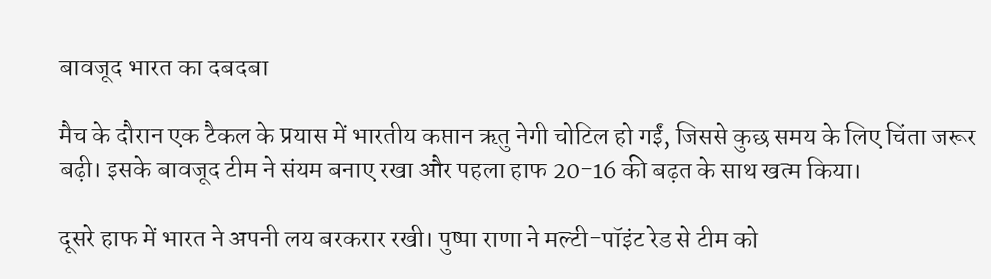बावजूद भारत का दबदबा

मैच के दौरान एक टैकल के प्रयास में भारतीय कप्तान ऋतु नेगी चोटिल हो गईं, जिससे कुछ समय के लिए चिंता जरूर बढ़ी। इसके बावजूद टीम ने संयम बनाए रखा और पहला हाफ 20-16 की बढ़त के साथ खत्म किया।

दूसरे हाफ में भारत ने अपनी लय बरकरार रखी। पुष्पा राणा ने मल्टी-पॉइंट रेड से टीम को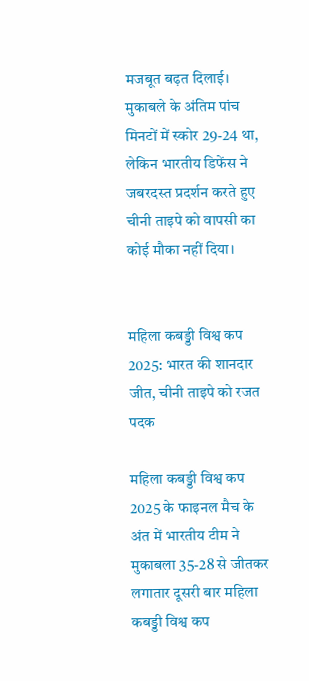मजबूत बढ़त दिलाई। मुकाबले के अंतिम पांच मिनटों में स्कोर 29-24 था, लेकिन भारतीय डिफेंस ने जबरदस्त प्रदर्शन करते हुए चीनी ताइपे को वापसी का कोई मौका नहीं दिया।


महिला कबड्डी विश्व कप 2025: भारत की शानदार जीत, चीनी ताइपे को रजत पदक

महिला कबड्डी विश्व कप 2025 के फाइनल मैच के अंत में भारतीय टीम ने मुकाबला 35-28 से जीतकर लगातार दूसरी बार महिला कबड्डी विश्व कप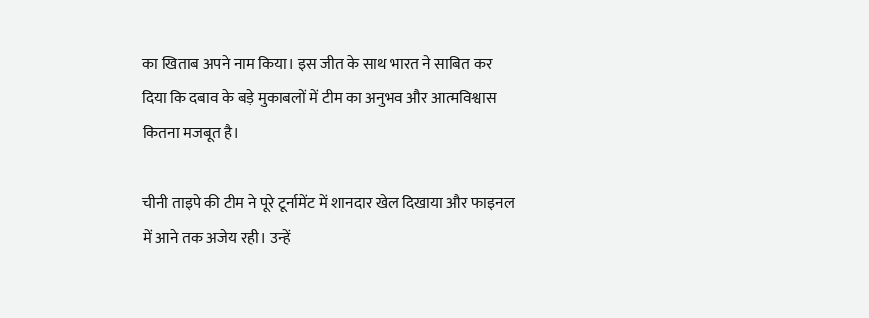का खिताब अपने नाम किया। इस जीत के साथ भारत ने साबित कर दिया कि दबाव के बड़े मुकाबलों में टीम का अनुभव और आत्मविश्वास कितना मजबूत है।

चीनी ताइपे की टीम ने पूरे टूर्नामेंट में शानदार खेल दिखाया और फाइनल में आने तक अजेय रही। उन्हें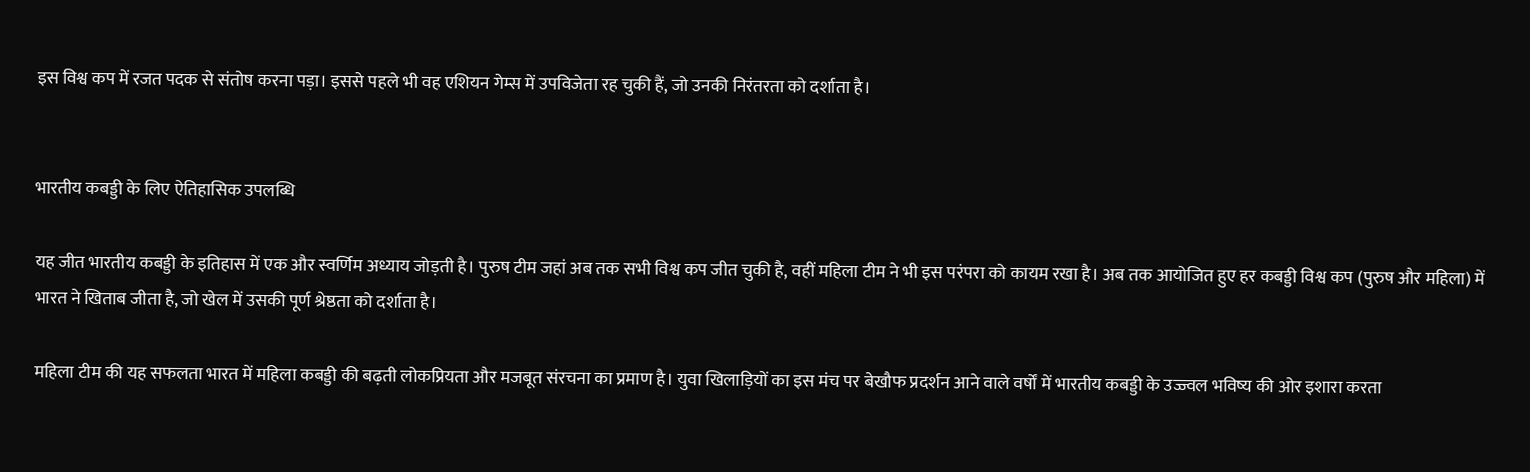इस विश्व कप में रजत पदक से संतोष करना पड़ा। इससे पहले भी वह एशियन गेम्स में उपविजेता रह चुकी हैं, जो उनकी निरंतरता को दर्शाता है।


भारतीय कबड्डी के लिए ऐतिहासिक उपलब्धि

यह जीत भारतीय कबड्डी के इतिहास में एक और स्वर्णिम अध्याय जोड़ती है। पुरुष टीम जहां अब तक सभी विश्व कप जीत चुकी है, वहीं महिला टीम ने भी इस परंपरा को कायम रखा है। अब तक आयोजित हुए हर कबड्डी विश्व कप (पुरुष और महिला) में भारत ने खिताब जीता है, जो खेल में उसकी पूर्ण श्रेष्ठता को दर्शाता है।

महिला टीम की यह सफलता भारत में महिला कबड्डी की बढ़ती लोकप्रियता और मजबूत संरचना का प्रमाण है। युवा खिलाड़ियों का इस मंच पर बेखौफ प्रदर्शन आने वाले वर्षों में भारतीय कबड्डी के उज्ज्वल भविष्य की ओर इशारा करता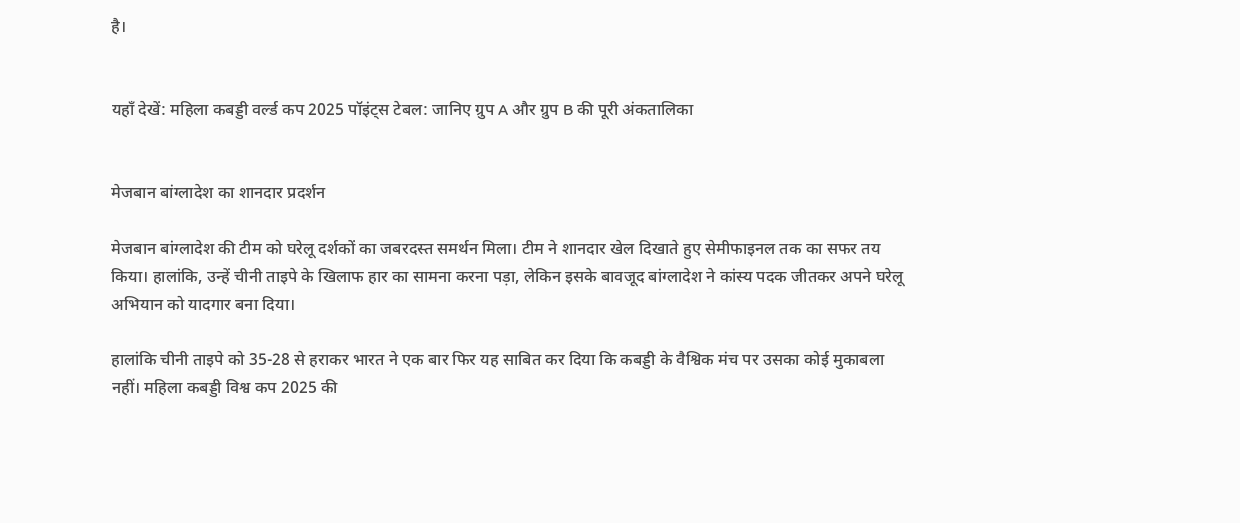है।


यहाँ देखें: महिला कबड्डी वर्ल्ड कप 2025 पॉइंट्स टेबल: जानिए ग्रुप A और ग्रुप B की पूरी अंकतालिका


मेजबान बांग्लादेश का शानदार प्रदर्शन

मेजबान बांग्लादेश की टीम को घरेलू दर्शकों का जबरदस्त समर्थन मिला। टीम ने शानदार खेल दिखाते हुए सेमीफाइनल तक का सफर तय किया। हालांकि, उन्हें चीनी ताइपे के खिलाफ हार का सामना करना पड़ा, लेकिन इसके बावजूद बांग्लादेश ने कांस्य पदक जीतकर अपने घरेलू अभियान को यादगार बना दिया।

हालांकि चीनी ताइपे को 35-28 से हराकर भारत ने एक बार फिर यह साबित कर दिया कि कबड्डी के वैश्विक मंच पर उसका कोई मुकाबला नहीं। महिला कबड्डी विश्व कप 2025 की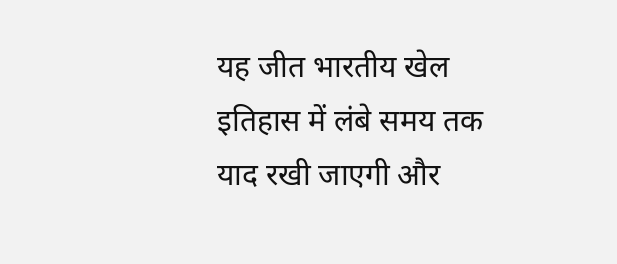यह जीत भारतीय खेल इतिहास में लंबे समय तक याद रखी जाएगी और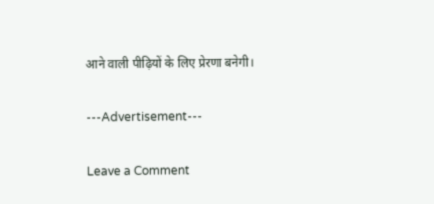आने वाली पीढ़ियों के लिए प्रेरणा बनेगी।

---Advertisement---

Leave a Comment